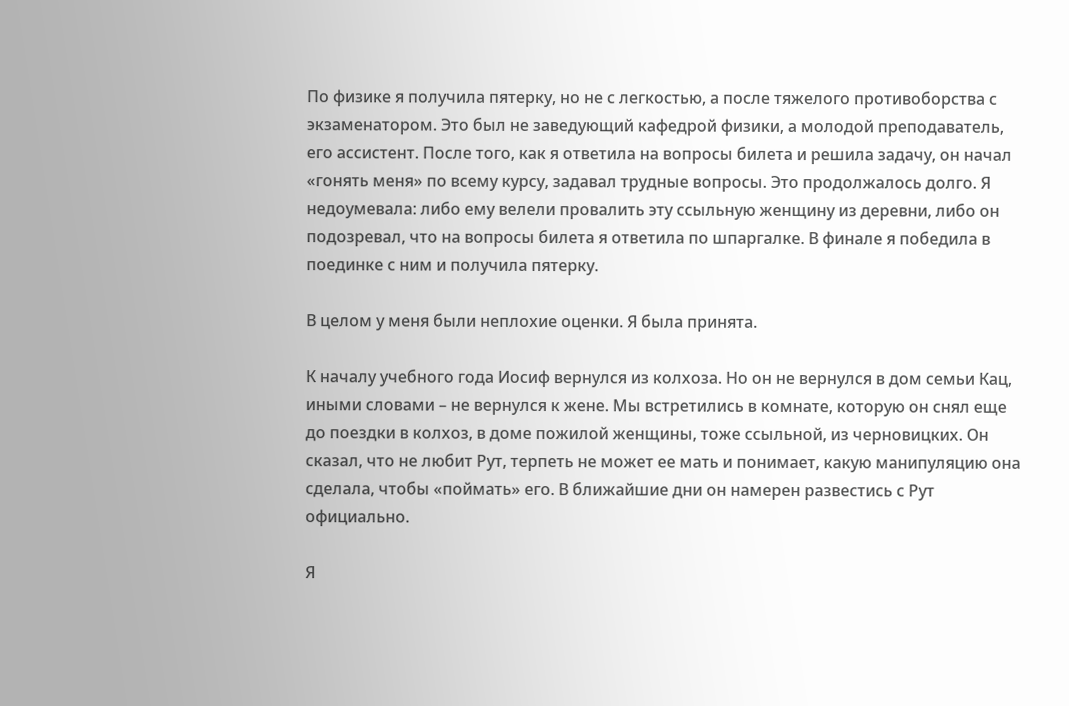По физике я получила пятерку, но не с легкостью, а после тяжелого противоборства с экзаменатором. Это был не заведующий кафедрой физики, а молодой преподаватель, его ассистент. После того, как я ответила на вопросы билета и решила задачу, он начал «гонять меня» по всему курсу, задавал трудные вопросы. Это продолжалось долго. Я недоумевала: либо ему велели провалить эту ссыльную женщину из деревни, либо он подозревал, что на вопросы билета я ответила по шпаргалке. В финале я победила в поединке с ним и получила пятерку.

В целом у меня были неплохие оценки. Я была принята.

К началу учебного года Иосиф вернулся из колхоза. Но он не вернулся в дом семьи Кац, иными словами – не вернулся к жене. Мы встретились в комнате, которую он снял еще до поездки в колхоз, в доме пожилой женщины, тоже ссыльной, из черновицких. Он сказал, что не любит Рут, терпеть не может ее мать и понимает, какую манипуляцию она сделала, чтобы «поймать» его. В ближайшие дни он намерен развестись с Рут официально.

Я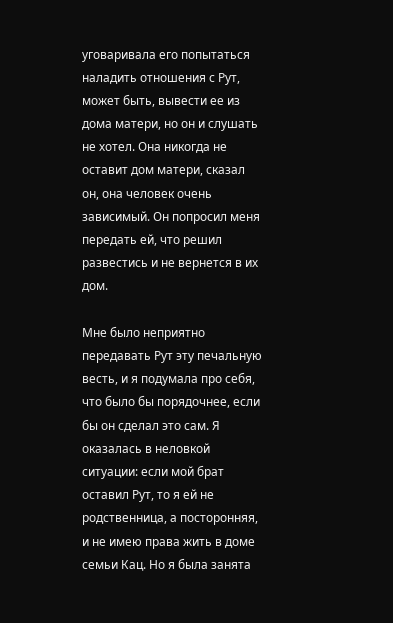уговаривала его попытаться наладить отношения с Рут, может быть, вывести ее из дома матери, но он и слушать не хотел. Она никогда не оставит дом матери, сказал он, она человек очень зависимый. Он попросил меня передать ей, что решил развестись и не вернется в их дом.

Мне было неприятно передавать Рут эту печальную весть, и я подумала про себя, что было бы порядочнее, если бы он сделал это сам. Я оказалась в неловкой ситуации: если мой брат оставил Рут, то я ей не родственница, а посторонняя, и не имею права жить в доме семьи Кац. Но я была занята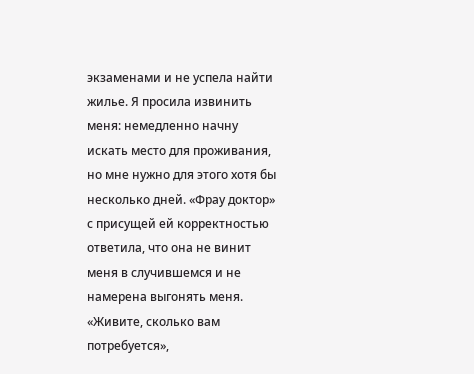экзаменами и не успела найти жилье. Я просила извинить меня: немедленно начну искать место для проживания, но мне нужно для этого хотя бы несколько дней. «Фрау доктор» с присущей ей корректностью ответила, что она не винит меня в случившемся и не намерена выгонять меня. «Живите, сколько вам потребуется»,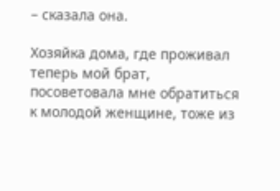– сказала она.

Хозяйка дома, где проживал теперь мой брат, посоветовала мне обратиться к молодой женщине, тоже из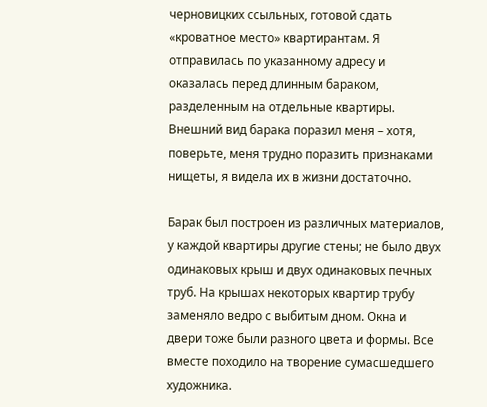черновицких ссыльных, готовой сдать «кроватное место» квартирантам. Я отправилась по указанному адресу и оказалась перед длинным бараком, разделенным на отдельные квартиры. Внешний вид барака поразил меня – хотя, поверьте, меня трудно поразить признаками нищеты, я видела их в жизни достаточно.

Барак был построен из различных материалов, у каждой квартиры другие стены; не было двух одинаковых крыш и двух одинаковых печных труб. На крышах некоторых квартир трубу заменяло ведро с выбитым дном. Окна и двери тоже были разного цвета и формы. Все вместе походило на творение сумасшедшего художника.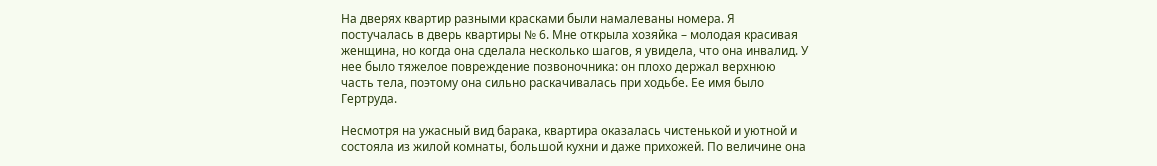На дверях квартир разными красками были намалеваны номера. Я постучалась в дверь квартиры № 6. Мне открыла хозяйка – молодая красивая женщина, но когда она сделала несколько шагов, я увидела, что она инвалид. У нее было тяжелое повреждение позвоночника: он плохо держал верхнюю часть тела, поэтому она сильно раскачивалась при ходьбе. Ее имя было Гертруда.

Несмотря на ужасный вид барака, квартира оказалась чистенькой и уютной и состояла из жилой комнаты, большой кухни и даже прихожей. По величине она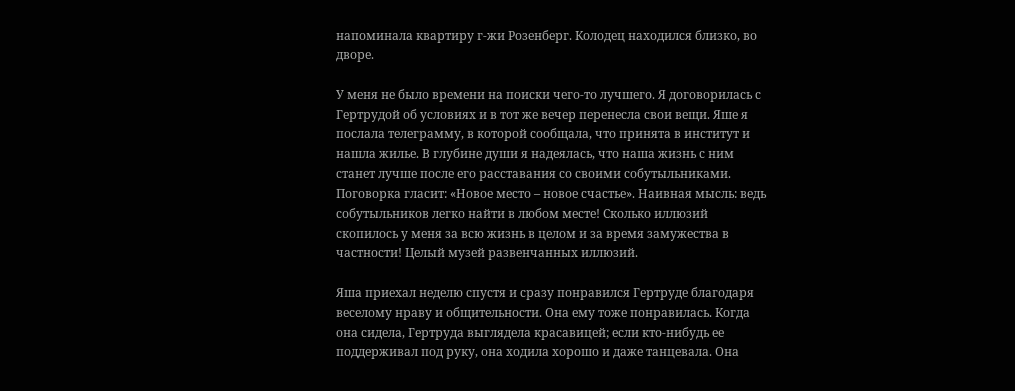напоминала квартиру г-жи Розенберг. Колодец находился близко, во дворе.

У меня не было времени на поиски чего-то лучшего. Я договорилась с Гертрудой об условиях и в тот же вечер перенесла свои вещи. Яше я послала телеграмму, в которой сообщала, что принята в институт и нашла жилье. В глубине души я надеялась, что наша жизнь с ним станет лучше после его расставания со своими собутыльниками. Поговорка гласит: «Новое место – новое счастье». Наивная мысль: ведь собутыльников легко найти в любом месте! Сколько иллюзий скопилось у меня за всю жизнь в целом и за время замужества в частности! Целый музей развенчанных иллюзий.

Яша приехал неделю спустя и сразу понравился Гертруде благодаря веселому нраву и общительности. Она ему тоже понравилась. Когда она сидела, Гертруда выглядела красавицей; если кто-нибудь ее поддерживал под руку, она ходила хорошо и даже танцевала. Она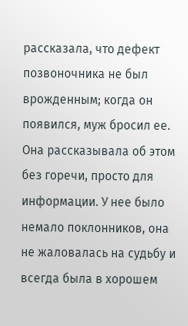рассказала, что дефект позвоночника не был врожденным; когда он появился, муж бросил ее. Она рассказывала об этом без горечи, просто для информации. У нее было немало поклонников, она не жаловалась на судьбу и всегда была в хорошем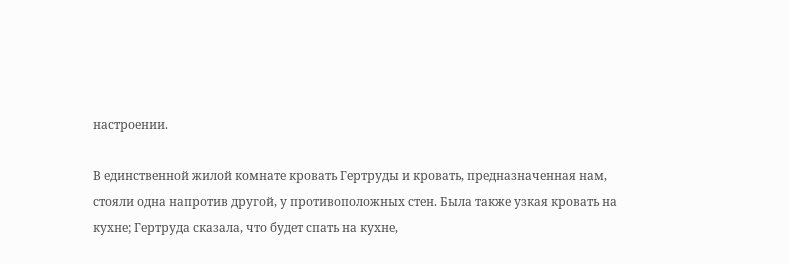настроении.

В единственной жилой комнате кровать Гертруды и кровать, предназначенная нам, стояли одна напротив другой, у противоположных стен. Была также узкая кровать на кухне; Гертруда сказала, что будет спать на кухне,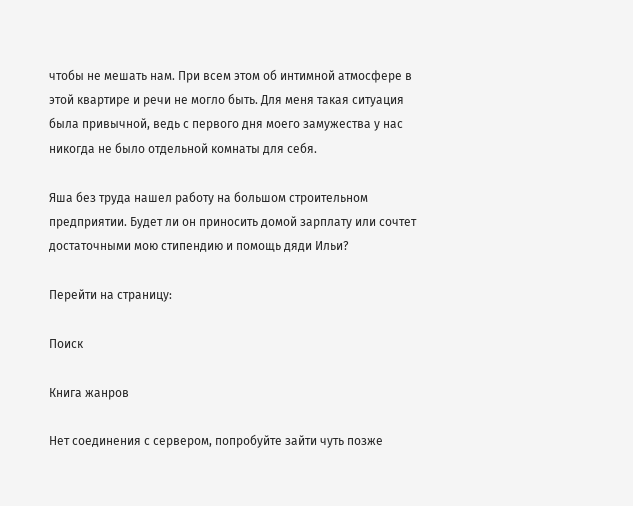чтобы не мешать нам. При всем этом об интимной атмосфере в этой квартире и речи не могло быть. Для меня такая ситуация была привычной, ведь с первого дня моего замужества у нас никогда не было отдельной комнаты для себя.

Яша без труда нашел работу на большом строительном предприятии. Будет ли он приносить домой зарплату или сочтет достаточными мою стипендию и помощь дяди Ильи?

Перейти на страницу:

Поиск

Книга жанров

Нет соединения с сервером, попробуйте зайти чуть позже